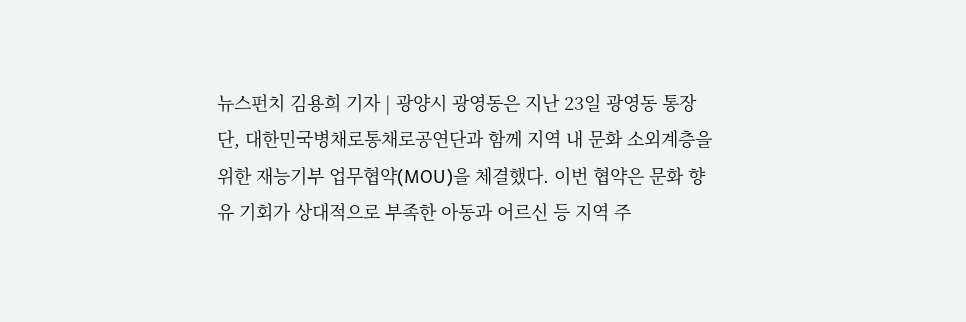뉴스펀치 김용희 기자 | 광양시 광영동은 지난 23일 광영동 통장단, 대한민국병채로통채로공연단과 함께 지역 내 문화 소외계층을 위한 재능기부 업무협약(MOU)을 체결했다. 이번 협약은 문화 향유 기회가 상대적으로 부족한 아동과 어르신 등 지역 주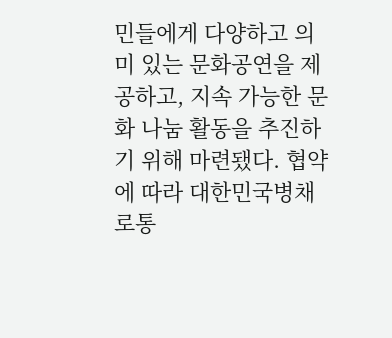민들에게 다양하고 의미 있는 문화공연을 제공하고, 지속 가능한 문화 나눔 활동을 추진하기 위해 마련됐다. 협약에 따라 대한민국병채로통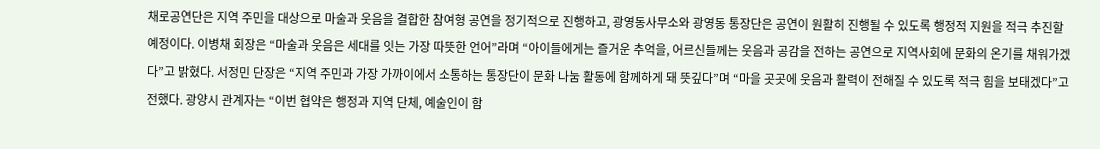채로공연단은 지역 주민을 대상으로 마술과 웃음을 결합한 참여형 공연을 정기적으로 진행하고, 광영동사무소와 광영동 통장단은 공연이 원활히 진행될 수 있도록 행정적 지원을 적극 추진할 예정이다. 이병채 회장은 “마술과 웃음은 세대를 잇는 가장 따뜻한 언어”라며 “아이들에게는 즐거운 추억을, 어르신들께는 웃음과 공감을 전하는 공연으로 지역사회에 문화의 온기를 채워가겠다”고 밝혔다. 서정민 단장은 “지역 주민과 가장 가까이에서 소통하는 통장단이 문화 나눔 활동에 함께하게 돼 뜻깊다”며 “마을 곳곳에 웃음과 활력이 전해질 수 있도록 적극 힘을 보태겠다”고 전했다. 광양시 관계자는 “이번 협약은 행정과 지역 단체, 예술인이 함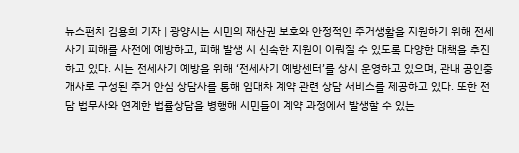뉴스펀치 김용희 기자 | 광양시는 시민의 재산권 보호와 안정적인 주거생활을 지원하기 위해 전세사기 피해를 사전에 예방하고, 피해 발생 시 신속한 지원이 이뤄질 수 있도록 다양한 대책을 추진하고 있다. 시는 전세사기 예방을 위해 ‘전세사기 예방센터’를 상시 운영하고 있으며, 관내 공인중개사로 구성된 주거 안심 상담사를 통해 임대차 계약 관련 상담 서비스를 제공하고 있다. 또한 전담 법무사와 연계한 법률상담을 병행해 시민들이 계약 과정에서 발생할 수 있는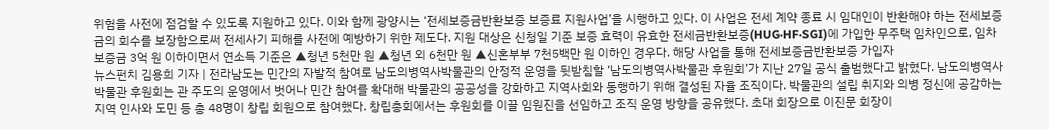위험을 사전에 점검할 수 있도록 지원하고 있다. 이와 함께 광양시는 ‘전세보증금반환보증 보증료 지원사업’을 시행하고 있다. 이 사업은 전세 계약 종료 시 임대인이 반환해야 하는 전세보증금의 회수를 보장함으로써 전세사기 피해를 사전에 예방하기 위한 제도다. 지원 대상은 신청일 기준 보증 효력이 유효한 전세금반환보증(HUG·HF·SGI)에 가입한 무주택 임차인으로, 임차보증금 3억 원 이하이면서 연소득 기준은 ▲청년 5천만 원 ▲청년 외 6천만 원 ▲신혼부부 7천5백만 원 이하인 경우다. 해당 사업을 통해 전세보증금반환보증 가입자
뉴스펀치 김용희 기자 | 전라남도는 민간의 자발적 참여로 남도의병역사박물관의 안정적 운영을 뒷받침할 ‘남도의병역사박물관 후원회’가 지난 27일 공식 출범했다고 밝혔다. 남도의병역사박물관 후원회는 관 주도의 운영에서 벗어나 민간 참여를 확대해 박물관의 공공성을 강화하고 지역사회와 동행하기 위해 결성된 자율 조직이다. 박물관의 설립 취지와 의병 정신에 공감하는 지역 인사와 도민 등 총 48명이 창립 회원으로 참여했다. 창립총회에서는 후원회를 이끌 임원진을 선임하고 조직 운영 방향을 공유했다. 초대 회장으로 이진문 회장이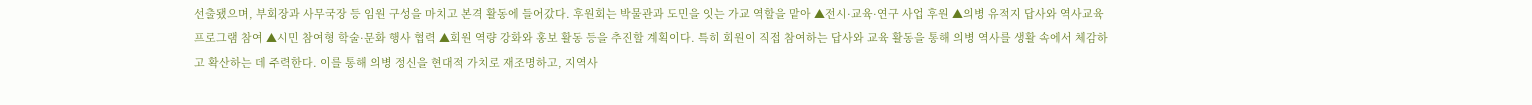선출됐으며, 부회장과 사무국장 등 임원 구성을 마치고 본격 활동에 들어갔다. 후원회는 박물관과 도민을 잇는 가교 역할을 맡아 ▲전시·교육·연구 사업 후원 ▲의병 유적지 답사와 역사교육 프로그램 참여 ▲시민 참여형 학술·문화 행사 협력 ▲회원 역량 강화와 홍보 활동 등을 추진할 계획이다. 특히 회원이 직접 참여하는 답사와 교육 활동을 통해 의병 역사를 생활 속에서 체감하고 확산하는 데 주력한다. 이를 통해 의병 정신을 현대적 가치로 재조명하고, 지역사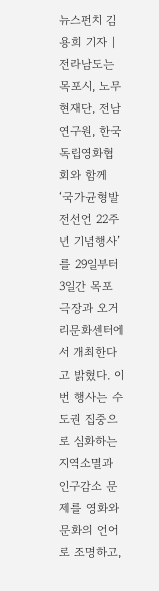뉴스펀치 김용희 기자 | 전라남도는 목포시, 노무현재단, 전남연구원, 한국독립영화협회와 함께 ‘국가균형발전선언 22주년 기념행사’를 29일부터 3일간 목포극장과 오거리문화센터에서 개최한다고 밝혔다. 이번 행사는 수도권 집중으로 심화하는 지역소멸과 인구감소 문제를 영화와 문화의 언어로 조명하고,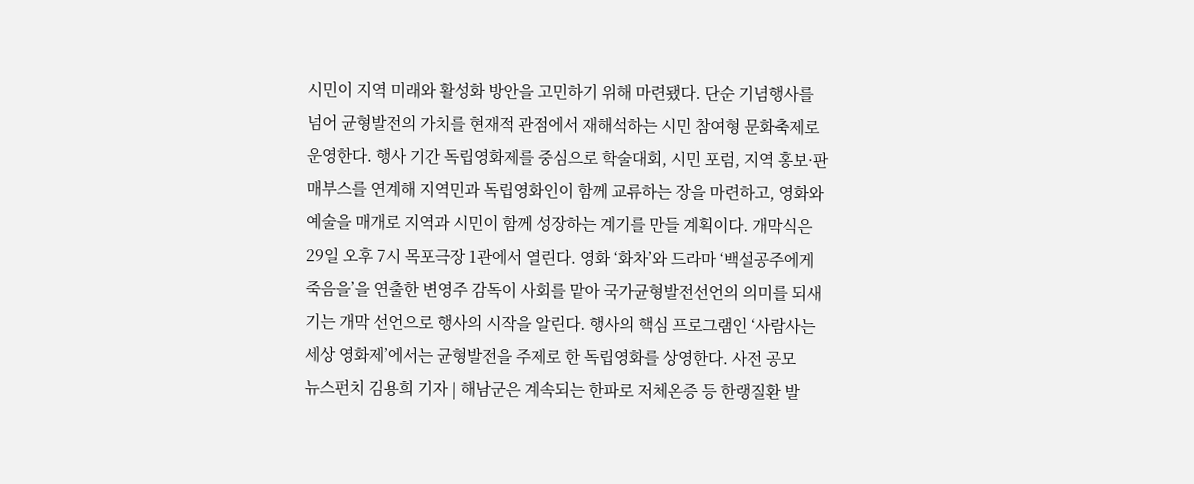시민이 지역 미래와 활성화 방안을 고민하기 위해 마련됐다. 단순 기념행사를 넘어 균형발전의 가치를 현재적 관점에서 재해석하는 시민 참여형 문화축제로 운영한다. 행사 기간 독립영화제를 중심으로 학술대회, 시민 포럼, 지역 홍보·판매부스를 연계해 지역민과 독립영화인이 함께 교류하는 장을 마련하고, 영화와 예술을 매개로 지역과 시민이 함께 성장하는 계기를 만들 계획이다. 개막식은 29일 오후 7시 목포극장 1관에서 열린다. 영화 ‘화차’와 드라마 ‘백설공주에게 죽음을’을 연출한 변영주 감독이 사회를 맡아 국가균형발전선언의 의미를 되새기는 개막 선언으로 행사의 시작을 알린다. 행사의 핵심 프로그램인 ‘사람사는세상 영화제’에서는 균형발전을 주제로 한 독립영화를 상영한다. 사전 공모
뉴스펀치 김용희 기자 | 해남군은 계속되는 한파로 저체온증 등 한랭질환 발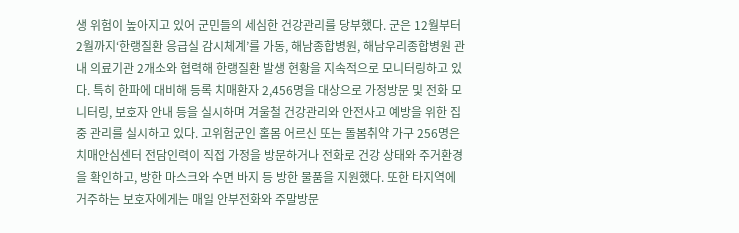생 위험이 높아지고 있어 군민들의 세심한 건강관리를 당부했다. 군은 12월부터 2월까지‘한랭질환 응급실 감시체계’를 가동, 해남종합병원, 해남우리종합병원 관내 의료기관 2개소와 협력해 한랭질환 발생 현황을 지속적으로 모니터링하고 있다. 특히 한파에 대비해 등록 치매환자 2,456명을 대상으로 가정방문 및 전화 모니터링, 보호자 안내 등을 실시하며 겨울철 건강관리와 안전사고 예방을 위한 집중 관리를 실시하고 있다. 고위험군인 홀몸 어르신 또는 돌봄취약 가구 256명은 치매안심센터 전담인력이 직접 가정을 방문하거나 전화로 건강 상태와 주거환경을 확인하고, 방한 마스크와 수면 바지 등 방한 물품을 지원했다. 또한 타지역에 거주하는 보호자에게는 매일 안부전화와 주말방문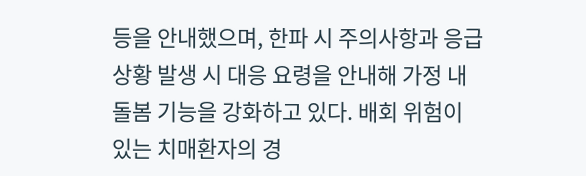등을 안내했으며, 한파 시 주의사항과 응급상황 발생 시 대응 요령을 안내해 가정 내 돌봄 기능을 강화하고 있다. 배회 위험이 있는 치매환자의 경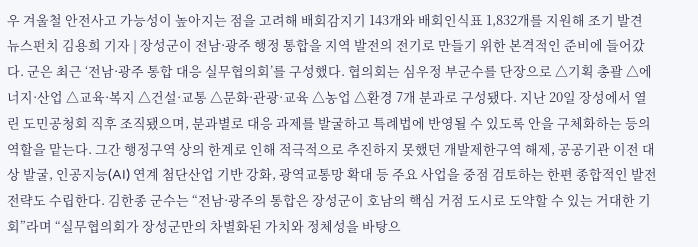우 겨울철 안전사고 가능성이 높아지는 점을 고려해 배회감지기 143개와 배회인식표 1,832개를 지원해 조기 발견
뉴스펀치 김용희 기자 | 장성군이 전남·광주 행정 통합을 지역 발전의 전기로 만들기 위한 본격적인 준비에 들어갔다. 군은 최근 ‘전남·광주 통합 대응 실무협의회’를 구성했다. 협의회는 심우정 부군수를 단장으로 △기획 총괄 △에너지·산업 △교육·복지 △건설·교통 △문화·관광·교육 △농업 △환경 7개 분과로 구성됐다. 지난 20일 장성에서 열린 도민공청회 직후 조직됐으며, 분과별로 대응 과제를 발굴하고 특례법에 반영될 수 있도록 안을 구체화하는 등의 역할을 맡는다. 그간 행정구역 상의 한계로 인해 적극적으로 추진하지 못했던 개발제한구역 해제, 공공기관 이전 대상 발굴, 인공지능(AI) 연계 첨단산업 기반 강화, 광역교통망 확대 등 주요 사업을 중점 검토하는 한편 종합적인 발전 전략도 수립한다. 김한종 군수는 “전남·광주의 통합은 장성군이 호남의 핵심 거점 도시로 도약할 수 있는 거대한 기회”라며 “실무협의회가 장성군만의 차별화된 가치와 정체성을 바탕으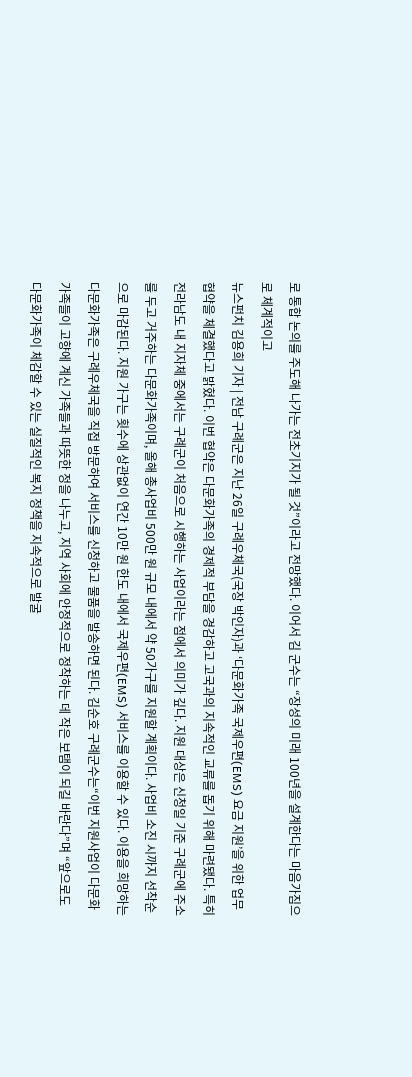로 통합 논의를 주도해 나가는 전초기지가 될 것”이라고 전망했다. 이어서 김 군수는 “장성의 미래 100년을 설계한다는 마음가짐으로 체계적이고
뉴스펀치 김용희 기자 | 전남 구례군은 지난 26일 구례우체국(국장 박인자)과 ‘다문화가족 국제우편(EMS) 요금 지원’을 위한 업무 협약을 체결했다고 밝혔다. 이번 협약은 다문화가족의 경제적 부담을 경감하고 고국과의 지속적인 교류를 돕기 위해 마련됐다. 특히 전라남도 내 지자체 중에서는 구례군이 처음으로 시행하는 사업이라는 점에서 의미가 깊다. 지원 대상은 신청일 기준 구례군에 주소를 두고 거주하는 다문화가족이며, 올해 총사업비 500만 원 규모 내에서 약 50가구를 지원할 계획이다. 사업비 소진 시까지 선착순으로 마감된다. 지원 가구는 횟수에 상관없이 연간 10만 원 한도 내에서 국제우편(EMS) 서비스를 이용할 수 있다. 이용을 희망하는 다문화가족은 구례우체국을 직접 방문하여 서비스를 신청하고 물품을 발송하면 된다. 김순호 구례군수는“이번 지원사업이 다문화가족들이 고향에 계신 가족들과 따뜻한 정을 나누고, 지역 사회에 안정적으로 정착하는 데 작은 보탬이 되길 바란다”며 “앞으로도 다문화가족이 체감할 수 있는 실질적인 복지 정책을 지속적으로 발굴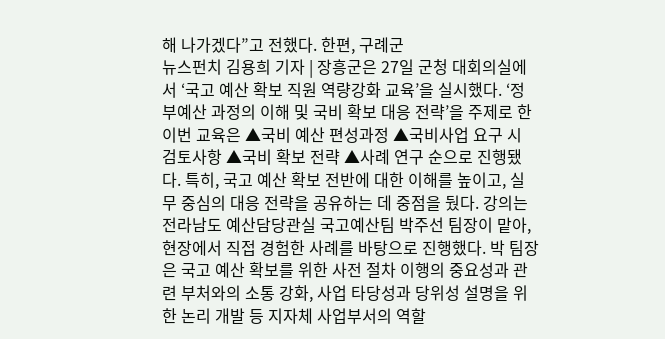해 나가겠다”고 전했다. 한편, 구례군
뉴스펀치 김용희 기자 | 장흥군은 27일 군청 대회의실에서 ‘국고 예산 확보 직원 역량강화 교육’을 실시했다. ‘정부예산 과정의 이해 및 국비 확보 대응 전략’을 주제로 한 이번 교육은 ▲국비 예산 편성과정 ▲국비사업 요구 시 검토사항 ▲국비 확보 전략 ▲사례 연구 순으로 진행됐다. 특히, 국고 예산 확보 전반에 대한 이해를 높이고, 실무 중심의 대응 전략을 공유하는 데 중점을 뒀다. 강의는 전라남도 예산담당관실 국고예산팀 박주선 팀장이 맡아, 현장에서 직접 경험한 사례를 바탕으로 진행했다. 박 팀장은 국고 예산 확보를 위한 사전 절차 이행의 중요성과 관련 부처와의 소통 강화, 사업 타당성과 당위성 설명을 위한 논리 개발 등 지자체 사업부서의 역할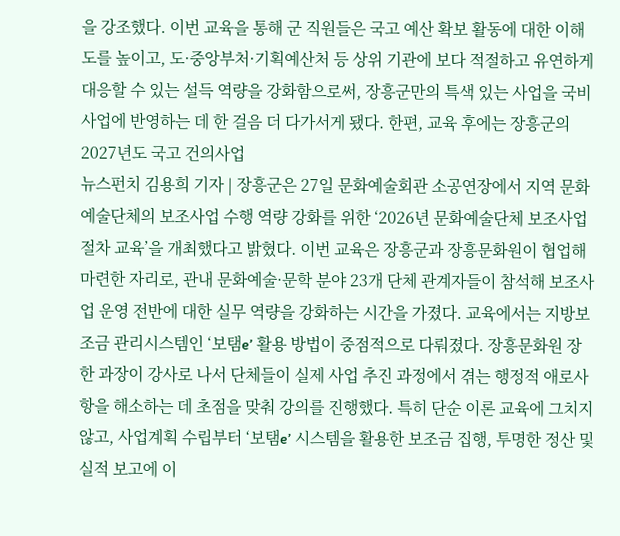을 강조했다. 이번 교육을 통해 군 직원들은 국고 예산 확보 활동에 대한 이해도를 높이고, 도·중앙부처·기획예산처 등 상위 기관에 보다 적절하고 유연하게 대응할 수 있는 설득 역량을 강화함으로써, 장흥군만의 특색 있는 사업을 국비 사업에 반영하는 데 한 걸음 더 다가서게 됐다. 한편, 교육 후에는 장흥군의 2027년도 국고 건의사업
뉴스펀치 김용희 기자 | 장흥군은 27일 문화예술회관 소공연장에서 지역 문화예술단체의 보조사업 수행 역량 강화를 위한 ‘2026년 문화예술단체 보조사업 절차 교육’을 개최했다고 밝혔다. 이번 교육은 장흥군과 장흥문화원이 협업해 마련한 자리로, 관내 문화예술·문학 분야 23개 단체 관계자들이 참석해 보조사업 운영 전반에 대한 실무 역량을 강화하는 시간을 가졌다. 교육에서는 지방보조금 관리시스템인 ‘보탬e’ 활용 방법이 중점적으로 다뤄졌다. 장흥문화원 장한 과장이 강사로 나서 단체들이 실제 사업 추진 과정에서 겪는 행정적 애로사항을 해소하는 데 초점을 맞춰 강의를 진행했다. 특히 단순 이론 교육에 그치지 않고, 사업계획 수립부터 ‘보탬e’ 시스템을 활용한 보조금 집행, 투명한 정산 및 실적 보고에 이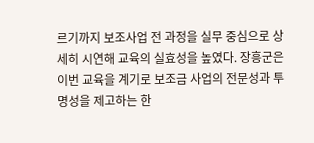르기까지 보조사업 전 과정을 실무 중심으로 상세히 시연해 교육의 실효성을 높였다. 장흥군은 이번 교육을 계기로 보조금 사업의 전문성과 투명성을 제고하는 한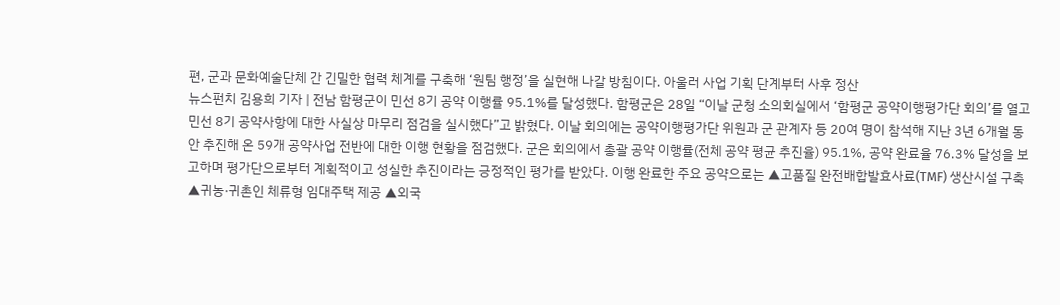편, 군과 문화예술단체 간 긴밀한 협력 체계를 구축해 ‘원팀 행정’을 실현해 나갈 방침이다. 아울러 사업 기획 단계부터 사후 정산
뉴스펀치 김용희 기자 | 전남 함평군이 민선 8기 공약 이행률 95.1%를 달성했다. 함평군은 28일 “이날 군청 소의회실에서 ‘함평군 공약이행평가단 회의’를 열고 민선 8기 공약사항에 대한 사실상 마무리 점검을 실시했다”고 밝혔다. 이날 회의에는 공약이행평가단 위원과 군 관계자 등 20여 명이 참석해 지난 3년 6개월 동안 추진해 온 59개 공약사업 전반에 대한 이행 현황을 점검했다. 군은 회의에서 총괄 공약 이행률(전체 공약 평균 추진율) 95.1%, 공약 완료율 76.3% 달성을 보고하며 평가단으로부터 계획적이고 성실한 추진이라는 긍정적인 평가를 받았다. 이행 완료한 주요 공약으로는 ▲고품질 완전배합발효사료(TMF) 생산시설 구축 ▲귀농·귀촌인 체류형 임대주택 제공 ▲외국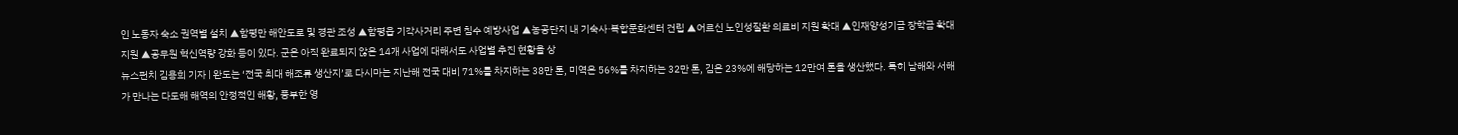인 노동자 숙소 권역별 설치 ▲함평만 해안도로 및 경관 조성 ▲함평읍 기각사거리 주변 침수 예방사업 ▲농공단지 내 기숙사·복합문화센터 건립 ▲어르신 노인성질환 의료비 지원 확대 ▲인재양성기금 장학금 확대 지원 ▲공무원 혁신역량 강화 등이 있다. 군은 아직 완료되지 않은 14개 사업에 대해서도 사업별 추진 현황을 상
뉴스펀치 김용희 기자 | 완도는 ‘전국 최대 해조류 생산지’로 다시마는 지난해 전국 대비 71%를 차지하는 38만 톤, 미역은 56%를 차지하는 32만 톤, 김은 23%에 해당하는 12만여 톤을 생산했다. 특히 남해와 서해가 만나는 다도해 해역의 안정적인 해황, 풍부한 영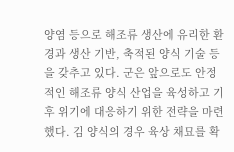양염 등으로 해조류 생산에 유리한 환경과 생산 기반, 축적된 양식 기술 등을 갖추고 있다. 군은 앞으로도 안정적인 해조류 양식 산업을 육성하고 기후 위기에 대응하기 위한 전략을 마련했다. 김 양식의 경우 육상 채묘를 확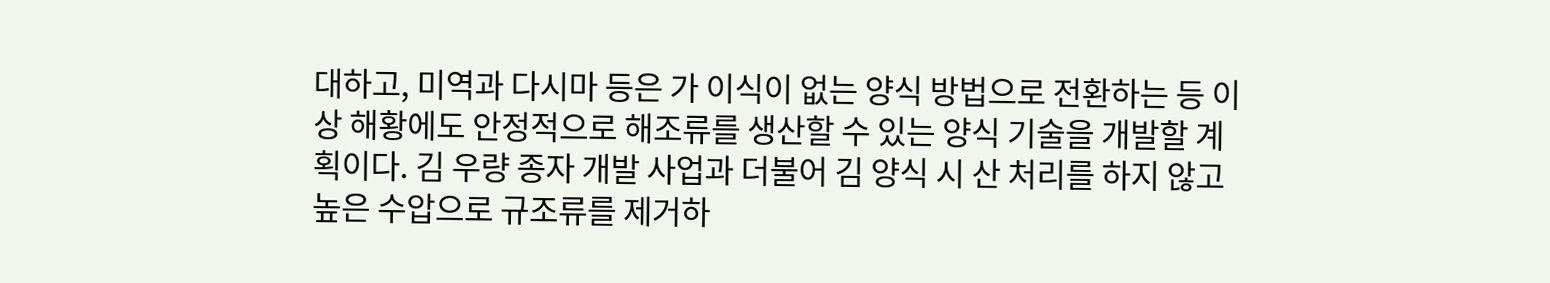대하고, 미역과 다시마 등은 가 이식이 없는 양식 방법으로 전환하는 등 이상 해황에도 안정적으로 해조류를 생산할 수 있는 양식 기술을 개발할 계획이다. 김 우량 종자 개발 사업과 더불어 김 양식 시 산 처리를 하지 않고 높은 수압으로 규조류를 제거하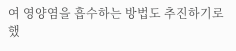여 영양염을 흡수하는 방법도 추진하기로 했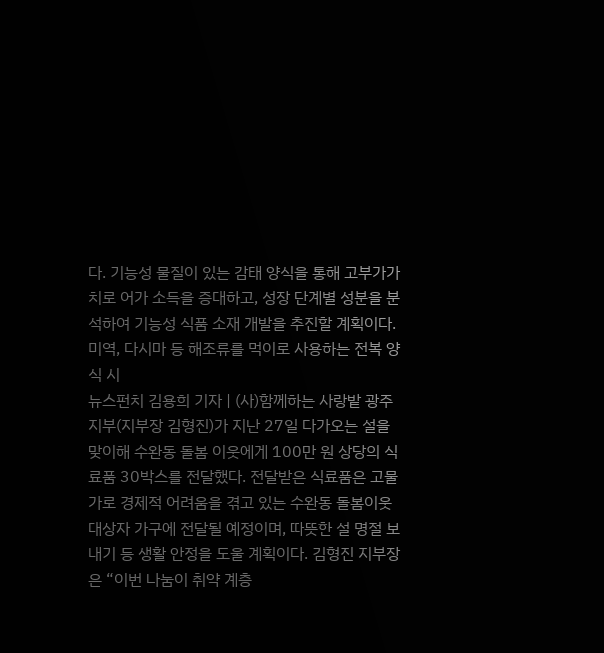다. 기능성 물질이 있는 감태 양식을 통해 고부가가치로 어가 소득을 증대하고, 성장 단계별 성분을 분석하여 기능성 식품 소재 개발을 추진할 계획이다. 미역, 다시마 등 해조류를 먹이로 사용하는 전복 양식 시
뉴스펀치 김용희 기자 | (사)함께하는 사랑밭 광주지부(지부장 김형진)가 지난 27일 다가오는 설을 맞이해 수완동 돌봄 이웃에게 100만 원 상당의 식료품 30박스를 전달했다. 전달받은 식료품은 고물가로 경제적 어려움을 겪고 있는 수완동 돌봄이웃 대상자 가구에 전달될 예정이며, 따뜻한 설 명절 보내기 등 생활 안정을 도울 계획이다. 김형진 지부장은 “이번 나눔이 취약 계층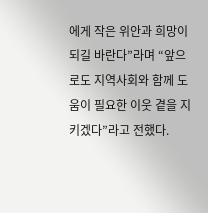에게 작은 위안과 희망이 되길 바란다”라며 “앞으로도 지역사회와 함께 도움이 필요한 이웃 곁을 지키겠다”라고 전했다.